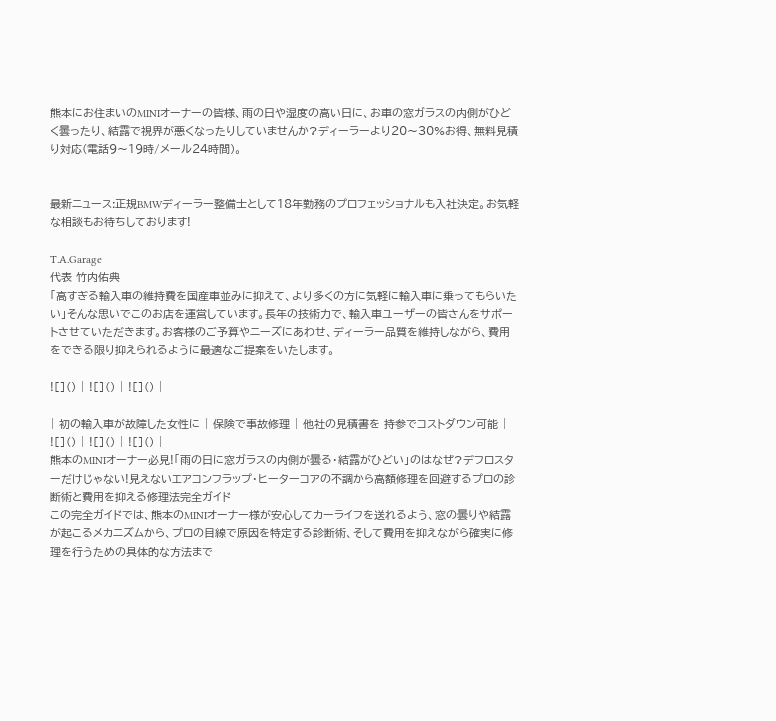熊本にお住まいのMINIオーナーの皆様、雨の日や湿度の高い日に、お車の窓ガラスの内側がひどく曇ったり、結露で視界が悪くなったりしていませんか?ディーラーより20〜30%お得、無料見積り対応(電話9〜19時/メール24時間)。


最新ニュース:正規BMWディーラー整備士として18年勤務のプロフェッショナルも入社決定。お気軽な相談もお待ちしております!

T.A.Garage
代表 竹内佑典
「高すぎる輸入車の維持費を国産車並みに抑えて、より多くの方に気軽に輸入車に乗ってもらいたい」そんな思いでこのお店を運営しています。長年の技術力で、輸入車ユーザーの皆さんをサポートさせていただきます。お客様のご予算やニーズにあわせ、ディーラー品質を維持しながら、費用をできる限り抑えられるように最適なご提案をいたします。

![]() | ![]() | ![]() |

| 初の輸入車が故障した女性に | 保険で事故修理 | 他社の見積書を 持参でコストダウン可能 |
![]() | ![]() | ![]() |
熊本のMINIオーナー必見!「雨の日に窓ガラスの内側が曇る・結露がひどい」のはなぜ?デフロスターだけじゃない!見えないエアコンフラップ・ヒーターコアの不調から高額修理を回避するプロの診断術と費用を抑える修理法完全ガイド
この完全ガイドでは、熊本のMINIオーナー様が安心してカーライフを送れるよう、窓の曇りや結露が起こるメカニズムから、プロの目線で原因を特定する診断術、そして費用を抑えながら確実に修理を行うための具体的な方法まで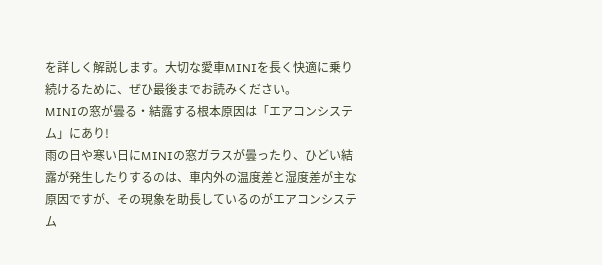を詳しく解説します。大切な愛車MINIを長く快適に乗り続けるために、ぜひ最後までお読みください。
MINIの窓が曇る・結露する根本原因は「エアコンシステム」にあり!
雨の日や寒い日にMINIの窓ガラスが曇ったり、ひどい結露が発生したりするのは、車内外の温度差と湿度差が主な原因ですが、その現象を助長しているのがエアコンシステム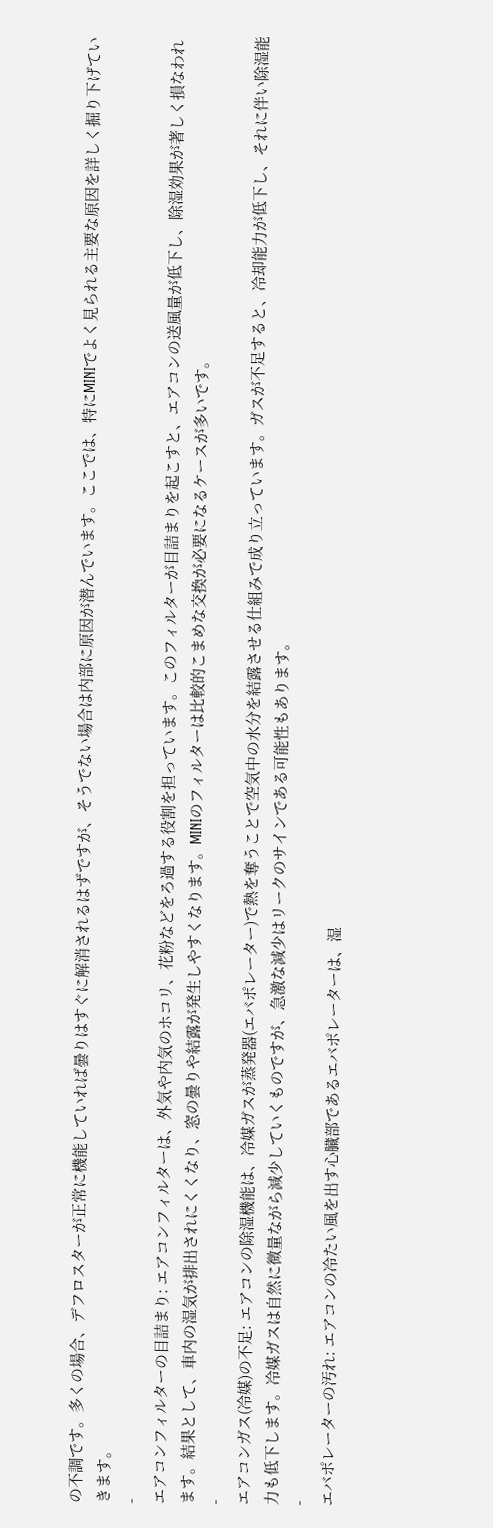の不調です。多くの場合、デフロスターが正常に機能していれば曇りはすぐに解消されるはずですが、そうでない場合は内部に原因が潜んでいます。ここでは、特にMINIでよく見られる主要な原因を詳しく掘り下げていきます。
-
エアコンフィルターの目詰まり: エアコンフィルターは、外気や内気のホコリ、花粉などをろ過する役割を担っています。このフィルターが目詰まりを起こすと、エアコンの送風量が低下し、除湿効果が著しく損なわれます。結果として、車内の湿気が排出されにくくなり、窓の曇りや結露が発生しやすくなります。MINIのフィルターは比較的こまめな交換が必要になるケースが多いです。
-
エアコンガス(冷媒)の不足: エアコンの除湿機能は、冷媒ガスが蒸発器(エバポレーター)で熱を奪うことで空気中の水分を結露させる仕組みで成り立っています。ガスが不足すると、冷却能力が低下し、それに伴い除湿能力も低下します。冷媒ガスは自然に微量ながら減少していくものですが、急激な減少はリークのサインである可能性もあります。
-
エバポレーターの汚れ: エアコンの冷たい風を出す心臓部であるエバポレーターは、湿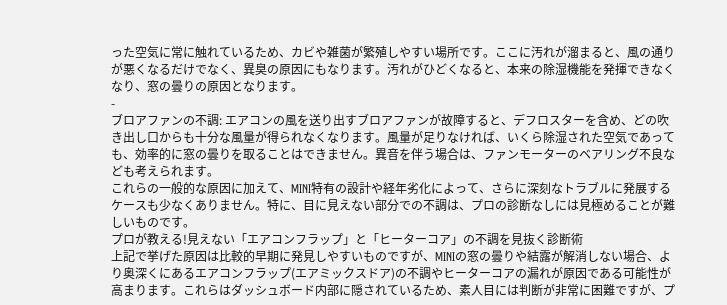った空気に常に触れているため、カビや雑菌が繁殖しやすい場所です。ここに汚れが溜まると、風の通りが悪くなるだけでなく、異臭の原因にもなります。汚れがひどくなると、本来の除湿機能を発揮できなくなり、窓の曇りの原因となります。
-
ブロアファンの不調: エアコンの風を送り出すブロアファンが故障すると、デフロスターを含め、どの吹き出し口からも十分な風量が得られなくなります。風量が足りなければ、いくら除湿された空気であっても、効率的に窓の曇りを取ることはできません。異音を伴う場合は、ファンモーターのベアリング不良なども考えられます。
これらの一般的な原因に加えて、MINI特有の設計や経年劣化によって、さらに深刻なトラブルに発展するケースも少なくありません。特に、目に見えない部分での不調は、プロの診断なしには見極めることが難しいものです。
プロが教える!見えない「エアコンフラップ」と「ヒーターコア」の不調を見抜く診断術
上記で挙げた原因は比較的早期に発見しやすいものですが、MINIの窓の曇りや結露が解消しない場合、より奥深くにあるエアコンフラップ(エアミックスドア)の不調やヒーターコアの漏れが原因である可能性が高まります。これらはダッシュボード内部に隠されているため、素人目には判断が非常に困難ですが、プ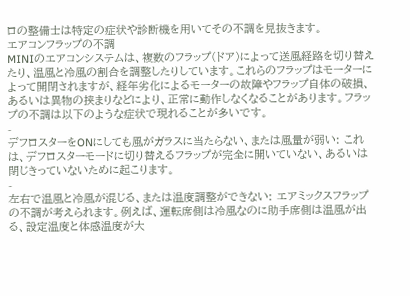ロの整備士は特定の症状や診断機を用いてその不調を見抜きます。
エアコンフラップの不調
MINIのエアコンシステムは、複数のフラップ(ドア)によって送風経路を切り替えたり、温風と冷風の割合を調整したりしています。これらのフラップはモーターによって開閉されますが、経年劣化によるモーターの故障やフラップ自体の破損、あるいは異物の挟まりなどにより、正常に動作しなくなることがあります。フラップの不調は以下のような症状で現れることが多いです。
-
デフロスターをONにしても風がガラスに当たらない、または風量が弱い: これは、デフロスターモードに切り替えるフラップが完全に開いていない、あるいは閉じきっていないために起こります。
-
左右で温風と冷風が混じる、または温度調整ができない: エアミックスフラップの不調が考えられます。例えば、運転席側は冷風なのに助手席側は温風が出る、設定温度と体感温度が大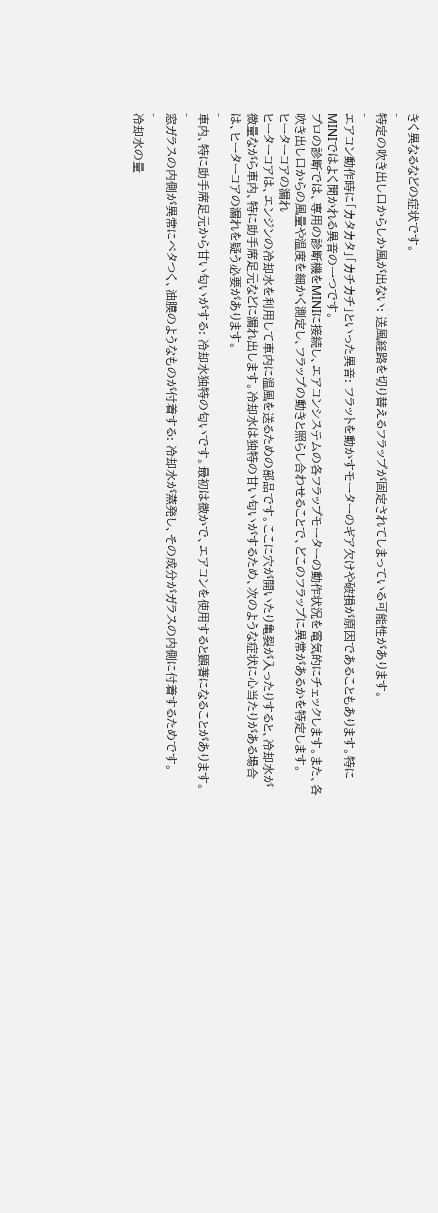きく異なるなどの症状です。
-
特定の吹き出し口からしか風が出ない: 送風経路を切り替えるフラップが固定されてしまっている可能性があります。
-
エアコン動作時に「カタカタ」「カチカチ」といった異音: フラットを動かすモーターのギア欠けや破損が原因であることもあります。特にMINIではよく聞かれる異音の一つです。
プロの診断では、専用の診断機をMINIに接続し、エアコンシステムの各フラップモーターの動作状況を電気的にチェックします。また、各吹き出し口からの風量や温度を細かく測定し、フラップの動きと照らし合わせることで、どこのフラップに異常があるかを特定します。
ヒーターコアの漏れ
ヒーターコアは、エンジンの冷却水を利用して車内に温風を送るための部品です。ここに穴が開いたり亀裂が入ったりすると、冷却水が微量ながら車内、特に助手席足元などに漏れ出します。冷却水は独特の甘い匂いがするため、次のような症状に心当たりがある場合は、ヒーターコアの漏れを疑う必要があります。
-
車内、特に助手席足元から甘い匂いがする: 冷却水独特の匂いです。最初は微かで、エアコンを使用すると顕著になることがあります。
-
窓ガラスの内側が異常にベタつく、油膜のようなものが付着する: 冷却水が蒸発し、その成分がガラスの内側に付着するためです。
-
冷却水の量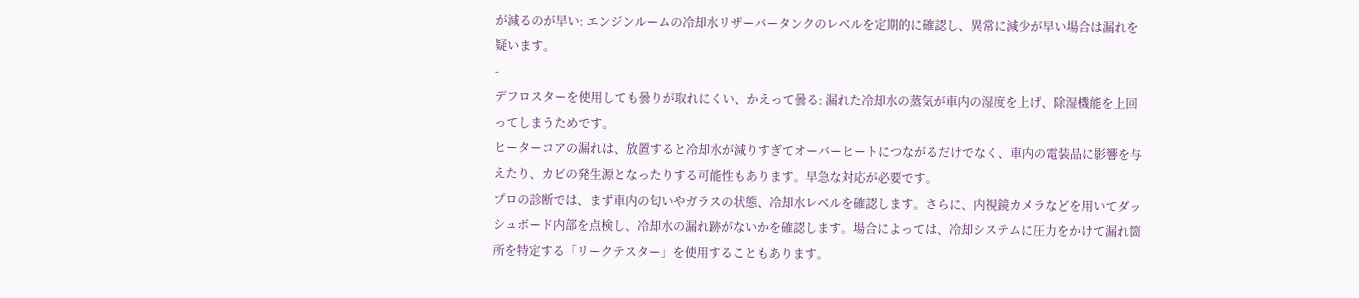が減るのが早い: エンジンルームの冷却水リザーバータンクのレベルを定期的に確認し、異常に減少が早い場合は漏れを疑います。
-
デフロスターを使用しても曇りが取れにくい、かえって曇る: 漏れた冷却水の蒸気が車内の湿度を上げ、除湿機能を上回ってしまうためです。
ヒーターコアの漏れは、放置すると冷却水が減りすぎてオーバーヒートにつながるだけでなく、車内の電装品に影響を与えたり、カビの発生源となったりする可能性もあります。早急な対応が必要です。
プロの診断では、まず車内の匂いやガラスの状態、冷却水レベルを確認します。さらに、内視鏡カメラなどを用いてダッシュボード内部を点検し、冷却水の漏れ跡がないかを確認します。場合によっては、冷却システムに圧力をかけて漏れ箇所を特定する「リークテスター」を使用することもあります。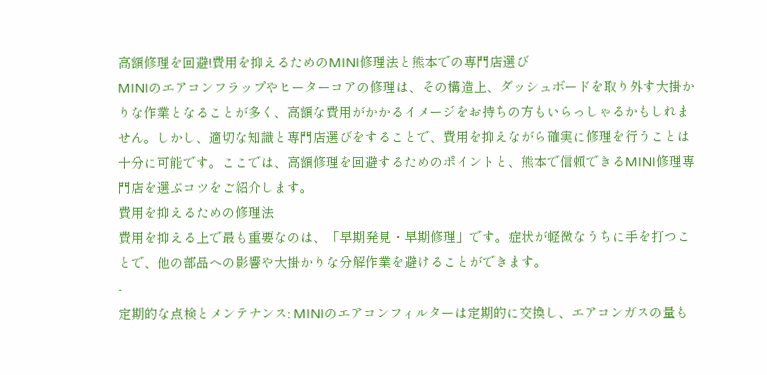高額修理を回避!費用を抑えるためのMINI修理法と熊本での専門店選び
MINIのエアコンフラップやヒーターコアの修理は、その構造上、ダッシュボードを取り外す大掛かりな作業となることが多く、高額な費用がかかるイメージをお持ちの方もいらっしゃるかもしれません。しかし、適切な知識と専門店選びをすることで、費用を抑えながら確実に修理を行うことは十分に可能です。ここでは、高額修理を回避するためのポイントと、熊本で信頼できるMINI修理専門店を選ぶコツをご紹介します。
費用を抑えるための修理法
費用を抑える上で最も重要なのは、「早期発見・早期修理」です。症状が軽微なうちに手を打つことで、他の部品への影響や大掛かりな分解作業を避けることができます。
-
定期的な点検とメンテナンス: MINIのエアコンフィルターは定期的に交換し、エアコンガスの量も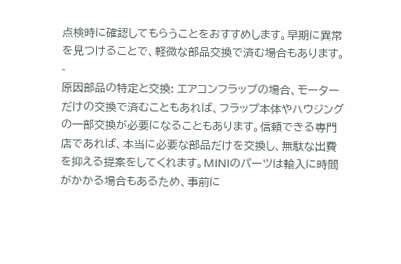点検時に確認してもらうことをおすすめします。早期に異常を見つけることで、軽微な部品交換で済む場合もあります。
-
原因部品の特定と交換: エアコンフラップの場合、モーターだけの交換で済むこともあれば、フラップ本体やハウジングの一部交換が必要になることもあります。信頼できる専門店であれば、本当に必要な部品だけを交換し、無駄な出費を抑える提案をしてくれます。MINIのパーツは輸入に時間がかかる場合もあるため、事前に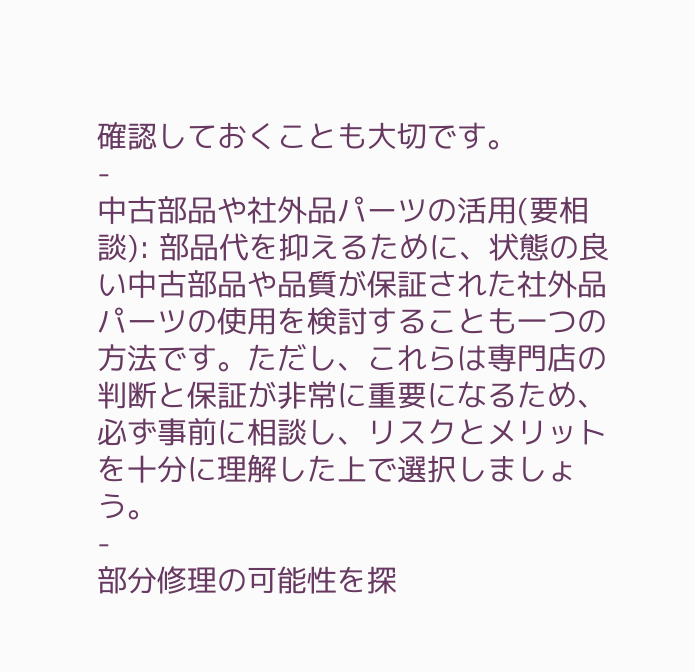確認しておくことも大切です。
-
中古部品や社外品パーツの活用(要相談): 部品代を抑えるために、状態の良い中古部品や品質が保証された社外品パーツの使用を検討することも一つの方法です。ただし、これらは専門店の判断と保証が非常に重要になるため、必ず事前に相談し、リスクとメリットを十分に理解した上で選択しましょう。
-
部分修理の可能性を探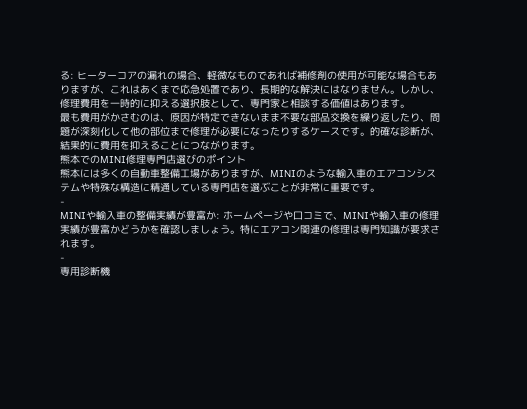る: ヒーターコアの漏れの場合、軽微なものであれば補修剤の使用が可能な場合もありますが、これはあくまで応急処置であり、長期的な解決にはなりません。しかし、修理費用を一時的に抑える選択肢として、専門家と相談する価値はあります。
最も費用がかさむのは、原因が特定できないまま不要な部品交換を繰り返したり、問題が深刻化して他の部位まで修理が必要になったりするケースです。的確な診断が、結果的に費用を抑えることにつながります。
熊本でのMINI修理専門店選びのポイント
熊本には多くの自動車整備工場がありますが、MINIのような輸入車のエアコンシステムや特殊な構造に精通している専門店を選ぶことが非常に重要です。
-
MINIや輸入車の整備実績が豊富か: ホームページや口コミで、MINIや輸入車の修理実績が豊富かどうかを確認しましょう。特にエアコン関連の修理は専門知識が要求されます。
-
専用診断機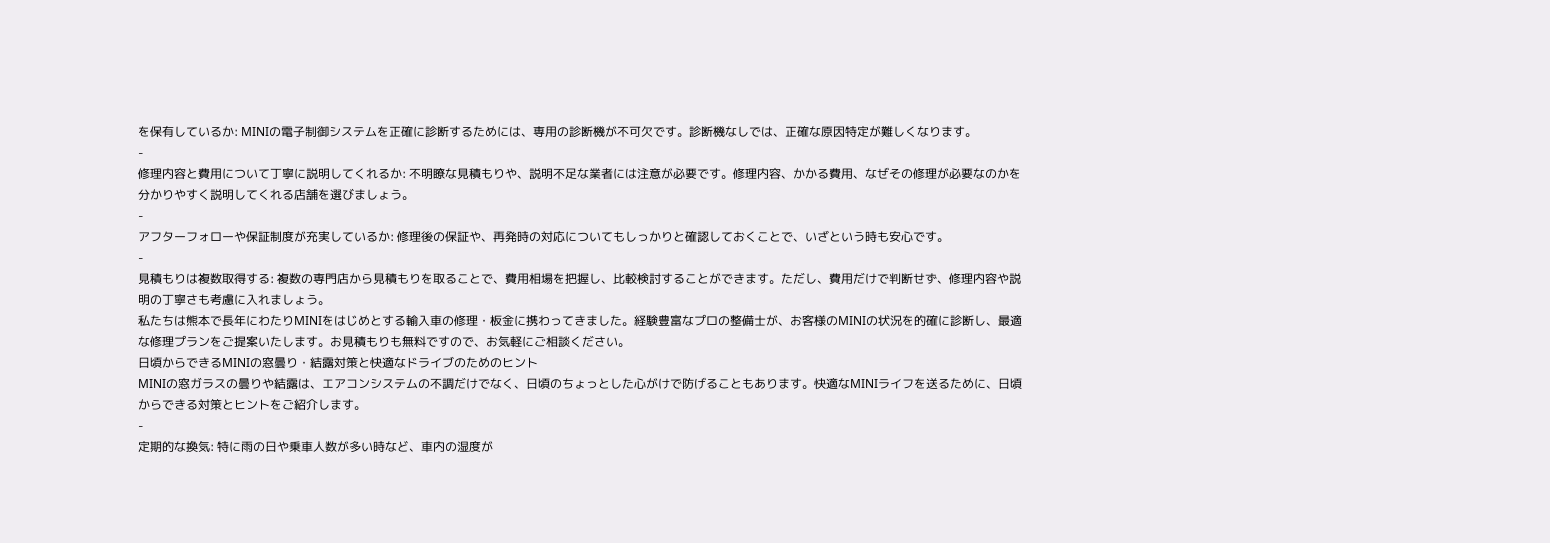を保有しているか: MINIの電子制御システムを正確に診断するためには、専用の診断機が不可欠です。診断機なしでは、正確な原因特定が難しくなります。
-
修理内容と費用について丁寧に説明してくれるか: 不明瞭な見積もりや、説明不足な業者には注意が必要です。修理内容、かかる費用、なぜその修理が必要なのかを分かりやすく説明してくれる店舗を選びましょう。
-
アフターフォローや保証制度が充実しているか: 修理後の保証や、再発時の対応についてもしっかりと確認しておくことで、いざという時も安心です。
-
見積もりは複数取得する: 複数の専門店から見積もりを取ることで、費用相場を把握し、比較検討することができます。ただし、費用だけで判断せず、修理内容や説明の丁寧さも考慮に入れましょう。
私たちは熊本で長年にわたりMINIをはじめとする輸入車の修理・板金に携わってきました。経験豊富なプロの整備士が、お客様のMINIの状況を的確に診断し、最適な修理プランをご提案いたします。お見積もりも無料ですので、お気軽にご相談ください。
日頃からできるMINIの窓曇り・結露対策と快適なドライブのためのヒント
MINIの窓ガラスの曇りや結露は、エアコンシステムの不調だけでなく、日頃のちょっとした心がけで防げることもあります。快適なMINIライフを送るために、日頃からできる対策とヒントをご紹介します。
-
定期的な換気: 特に雨の日や乗車人数が多い時など、車内の湿度が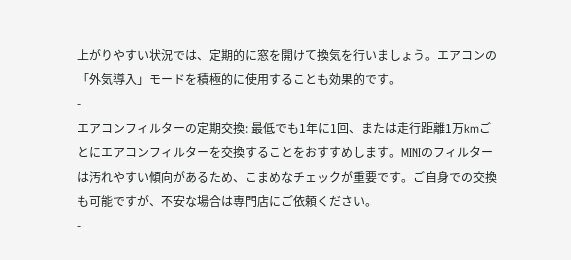上がりやすい状況では、定期的に窓を開けて換気を行いましょう。エアコンの「外気導入」モードを積極的に使用することも効果的です。
-
エアコンフィルターの定期交換: 最低でも1年に1回、または走行距離1万kmごとにエアコンフィルターを交換することをおすすめします。MINIのフィルターは汚れやすい傾向があるため、こまめなチェックが重要です。ご自身での交換も可能ですが、不安な場合は専門店にご依頼ください。
-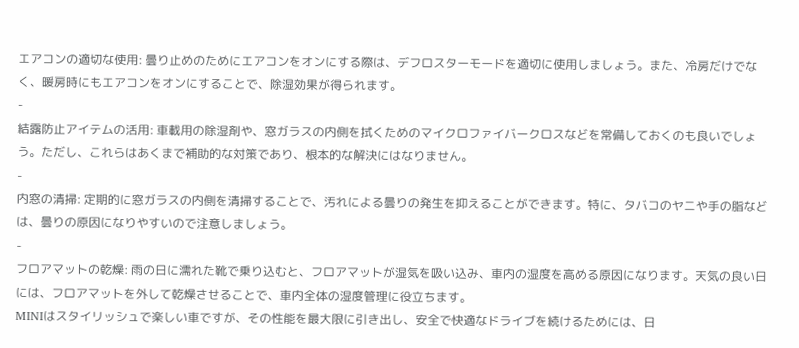エアコンの適切な使用: 曇り止めのためにエアコンをオンにする際は、デフロスターモードを適切に使用しましょう。また、冷房だけでなく、暖房時にもエアコンをオンにすることで、除湿効果が得られます。
-
結露防止アイテムの活用: 車載用の除湿剤や、窓ガラスの内側を拭くためのマイクロファイバークロスなどを常備しておくのも良いでしょう。ただし、これらはあくまで補助的な対策であり、根本的な解決にはなりません。
-
内窓の清掃: 定期的に窓ガラスの内側を清掃することで、汚れによる曇りの発生を抑えることができます。特に、タバコのヤニや手の脂などは、曇りの原因になりやすいので注意しましょう。
-
フロアマットの乾燥: 雨の日に濡れた靴で乗り込むと、フロアマットが湿気を吸い込み、車内の湿度を高める原因になります。天気の良い日には、フロアマットを外して乾燥させることで、車内全体の湿度管理に役立ちます。
MINIはスタイリッシュで楽しい車ですが、その性能を最大限に引き出し、安全で快適なドライブを続けるためには、日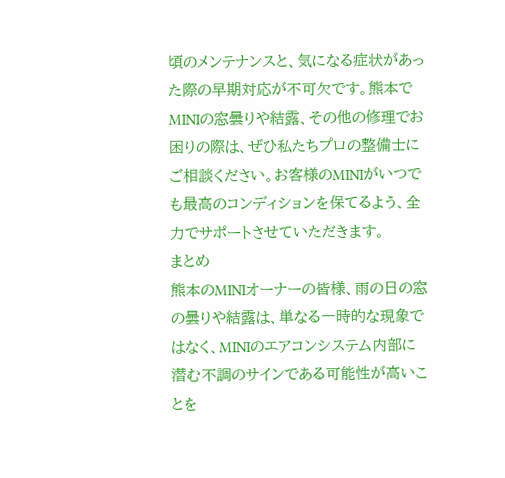頃のメンテナンスと、気になる症状があった際の早期対応が不可欠です。熊本でMINIの窓曇りや結露、その他の修理でお困りの際は、ぜひ私たちプロの整備士にご相談ください。お客様のMINIがいつでも最高のコンディションを保てるよう、全力でサポートさせていただきます。
まとめ
熊本のMINIオーナーの皆様、雨の日の窓の曇りや結露は、単なる一時的な現象ではなく、MINIのエアコンシステム内部に潜む不調のサインである可能性が高いことを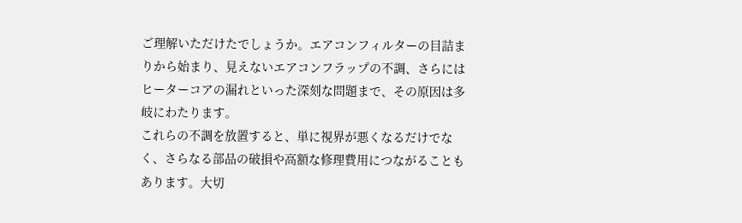ご理解いただけたでしょうか。エアコンフィルターの目詰まりから始まり、見えないエアコンフラップの不調、さらにはヒーターコアの漏れといった深刻な問題まで、その原因は多岐にわたります。
これらの不調を放置すると、単に視界が悪くなるだけでなく、さらなる部品の破損や高額な修理費用につながることもあります。大切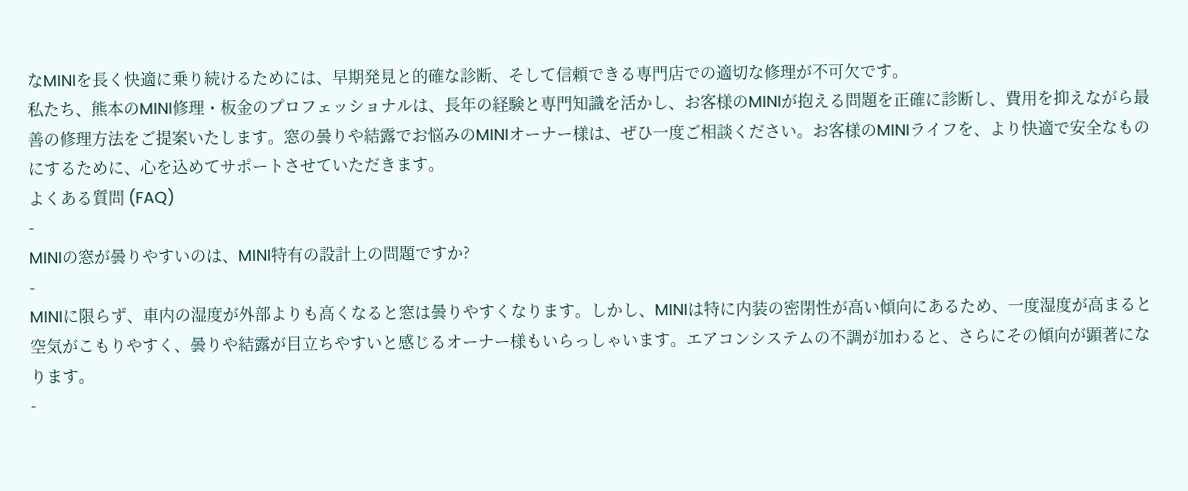なMINIを長く快適に乗り続けるためには、早期発見と的確な診断、そして信頼できる専門店での適切な修理が不可欠です。
私たち、熊本のMINI修理・板金のプロフェッショナルは、長年の経験と専門知識を活かし、お客様のMINIが抱える問題を正確に診断し、費用を抑えながら最善の修理方法をご提案いたします。窓の曇りや結露でお悩みのMINIオーナー様は、ぜひ一度ご相談ください。お客様のMINIライフを、より快適で安全なものにするために、心を込めてサポートさせていただきます。
よくある質問 (FAQ)
-
MINIの窓が曇りやすいのは、MINI特有の設計上の問題ですか?
-
MINIに限らず、車内の湿度が外部よりも高くなると窓は曇りやすくなります。しかし、MINIは特に内装の密閉性が高い傾向にあるため、一度湿度が高まると空気がこもりやすく、曇りや結露が目立ちやすいと感じるオーナー様もいらっしゃいます。エアコンシステムの不調が加わると、さらにその傾向が顕著になります。
-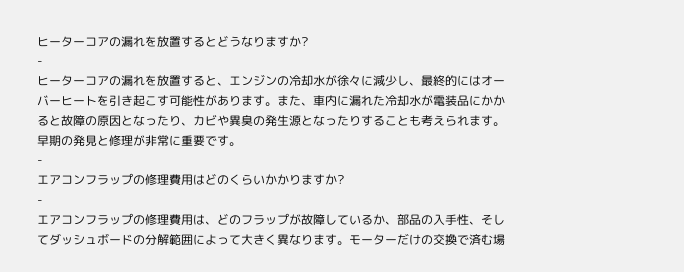ヒーターコアの漏れを放置するとどうなりますか?
-
ヒーターコアの漏れを放置すると、エンジンの冷却水が徐々に減少し、最終的にはオーバーヒートを引き起こす可能性があります。また、車内に漏れた冷却水が電装品にかかると故障の原因となったり、カビや異臭の発生源となったりすることも考えられます。早期の発見と修理が非常に重要です。
-
エアコンフラップの修理費用はどのくらいかかりますか?
-
エアコンフラップの修理費用は、どのフラップが故障しているか、部品の入手性、そしてダッシュボードの分解範囲によって大きく異なります。モーターだけの交換で済む場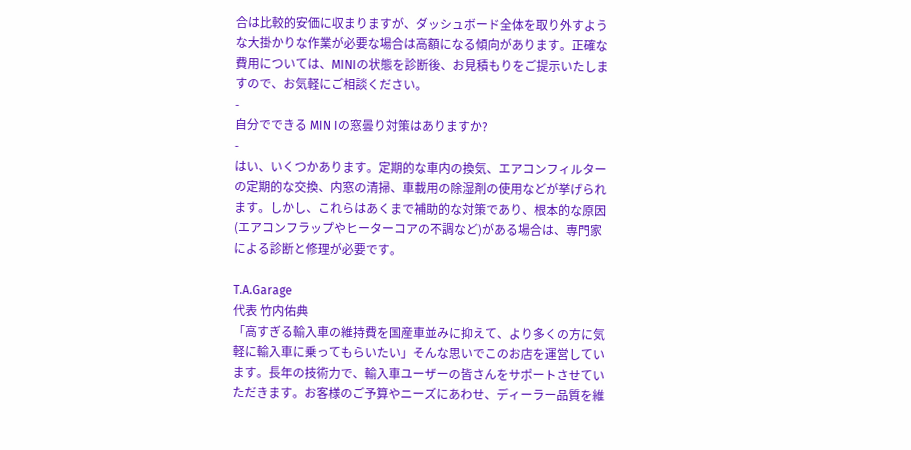合は比較的安価に収まりますが、ダッシュボード全体を取り外すような大掛かりな作業が必要な場合は高額になる傾向があります。正確な費用については、MINIの状態を診断後、お見積もりをご提示いたしますので、お気軽にご相談ください。
-
自分でできる MIN Iの窓曇り対策はありますか?
-
はい、いくつかあります。定期的な車内の換気、エアコンフィルターの定期的な交換、内窓の清掃、車載用の除湿剤の使用などが挙げられます。しかし、これらはあくまで補助的な対策であり、根本的な原因(エアコンフラップやヒーターコアの不調など)がある場合は、専門家による診断と修理が必要です。

T.A.Garage
代表 竹内佑典
「高すぎる輸入車の維持費を国産車並みに抑えて、より多くの方に気軽に輸入車に乗ってもらいたい」そんな思いでこのお店を運営しています。長年の技術力で、輸入車ユーザーの皆さんをサポートさせていただきます。お客様のご予算やニーズにあわせ、ディーラー品質を維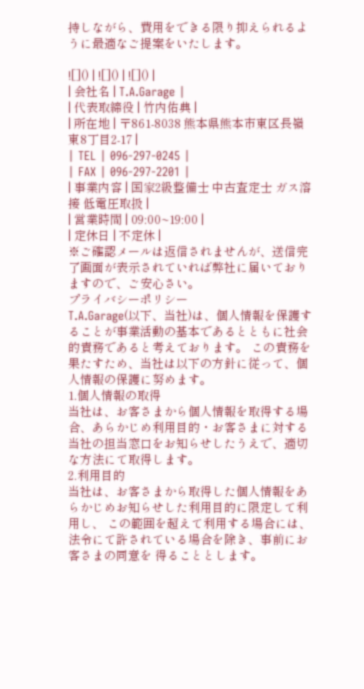持しながら、費用をできる限り抑えられるように最適なご提案をいたします。

![]() | ![]() | ![]() |
| 会社名 | T.A.Garage |
| 代表取締役 | 竹内佑典 |
| 所在地 | 〒861-8038 熊本県熊本市東区長嶺東8丁目2-17 |
| TEL | 096-297-0245 |
| FAX | 096-297-2201 |
| 事業内容 | 国家2級整備士 中古査定士 ガス溶接 低電圧取扱 |
| 営業時間 | 09:00~19:00 |
| 定休日 | 不定休 |
※ご確認メールは返信されませんが、送信完了画面が表示されていれば弊社に届いておりますので、ご安心さい。
プライバシーポリシー
T.A.Garage(以下、当社)は、個人情報を保護することが事業活動の基本であるとともに社会的責務であると考えております。 この責務を果たすため、当社は以下の方針に従って、個人情報の保護に努めます。
1.個人情報の取得
当社は、お客さまから個人情報を取得する場合、あらかじめ利用目的・お客さまに対する当社の担当窓口をお知らせしたうえで、適切な方法にて取得します。
2.利用目的
当社は、お客さまから取得した個人情報をあらかじめお知らせした利用目的に限定して利用し、 この範囲を超えて利用する場合には、法令にて許されている場合を除き、事前にお客さまの同意を 得ることとします。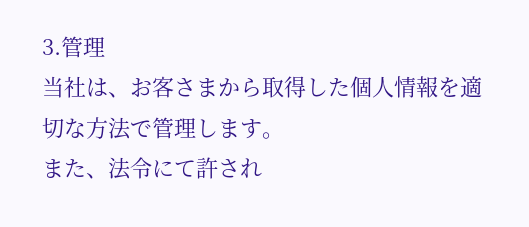3.管理
当社は、お客さまから取得した個人情報を適切な方法で管理します。
また、法令にて許され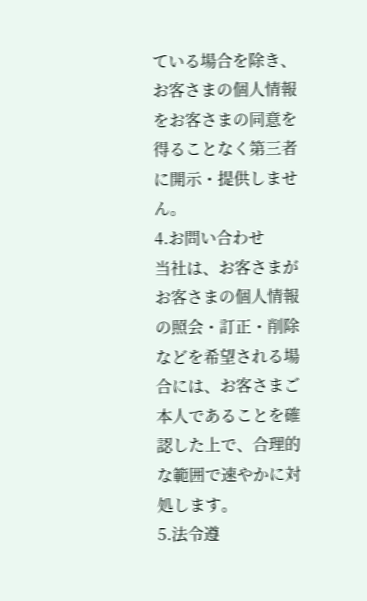ている場合を除き、お客さまの個人情報をお客さまの同意を得ることなく第三者に開示・提供しません。
4.お問い合わせ
当社は、お客さまがお客さまの個人情報の照会・訂正・削除などを希望される場合には、お客さまご本人であることを確認した上で、合理的な範囲で速やかに対処します。
5.法令遵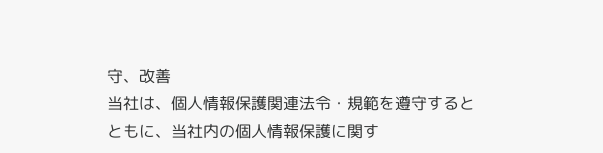守、改善
当社は、個人情報保護関連法令・規範を遵守するとともに、当社内の個人情報保護に関す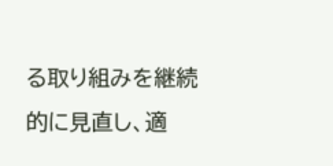る取り組みを継続的に見直し、適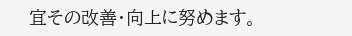宜その改善・向上に努めます。